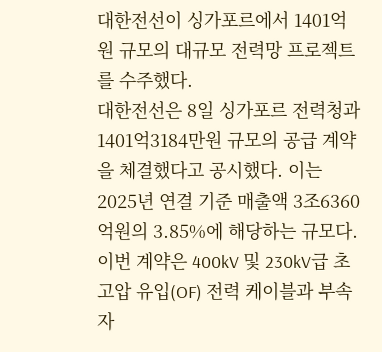대한전선이 싱가포르에서 1401억원 규모의 대규모 전력망 프로젝트를 수주했다.
대한전선은 8일 싱가포르 전력청과 1401억3184만원 규모의 공급 계약을 체결했다고 공시했다. 이는 2025년 연결 기준 매출액 3조6360억원의 3.85%에 해당하는 규모다.
이번 계약은 400kV 및 230kV급 초고압 유입(OF) 전력 케이블과 부속 자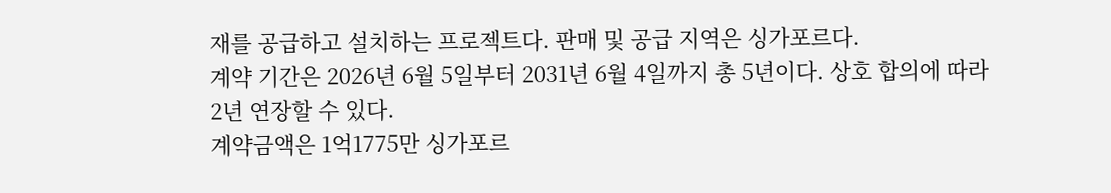재를 공급하고 설치하는 프로젝트다. 판매 및 공급 지역은 싱가포르다.
계약 기간은 2026년 6월 5일부터 2031년 6월 4일까지 총 5년이다. 상호 합의에 따라 2년 연장할 수 있다.
계약금액은 1억1775만 싱가포르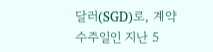달러(SGD)로, 계약 수주일인 지난 5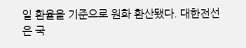일 환율을 기준으로 원화 환산됐다. 대한전선은 국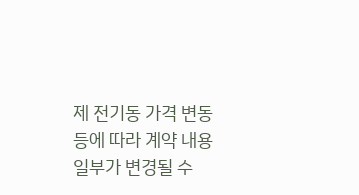제 전기동 가격 변동 등에 따라 계약 내용 일부가 변경될 수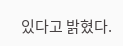있다고 밝혔다.